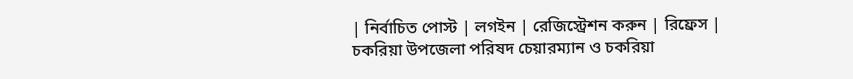| নির্বাচিত পোস্ট | লগইন | রেজিস্ট্রেশন করুন | রিফ্রেস |
চকরিয়া উপজেলা পরিষদ চেয়ারম্যান ও চকরিয়া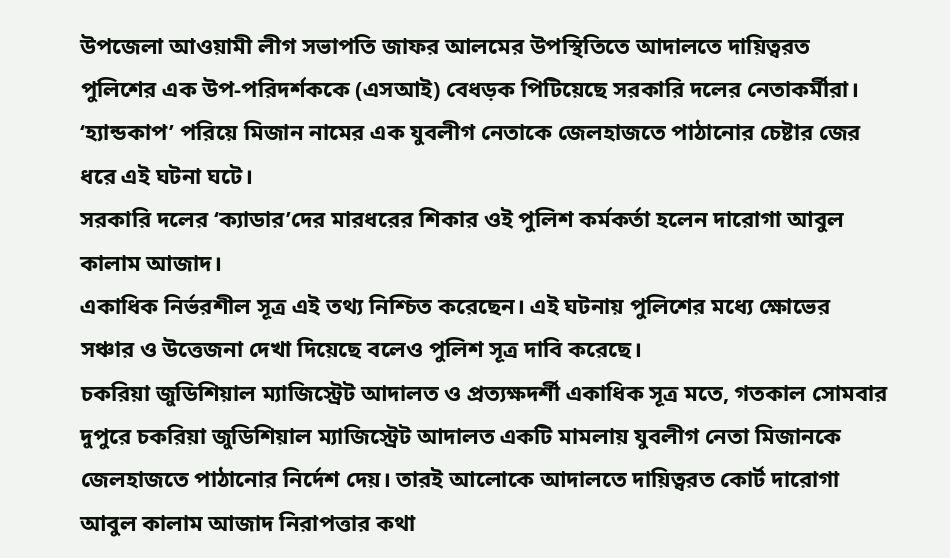উপজেলা আওয়ামী লীগ সভাপতি জাফর আলমের উপস্থিতিতে আদালতে দায়িত্বরত পুলিশের এক উপ-পরিদর্শককে (এসআই) বেধড়ক পিটিয়েছে সরকারি দলের নেতাকর্মীরা। ‘হ্যান্ডকাপ’ পরিয়ে মিজান নামের এক যুবলীগ নেতাকে জেলহাজতে পাঠানোর চেষ্টার জের ধরে এই ঘটনা ঘটে।
সরকারি দলের ‘ক্যাডার’দের মারধরের শিকার ওই পুলিশ কর্মকর্তা হলেন দারোগা আবুল কালাম আজাদ।
একাধিক নির্ভরশীল সূত্র এই তথ্য নিশ্চিত করেছেন। এই ঘটনায় পুলিশের মধ্যে ক্ষোভের সঞ্চার ও উত্তেজনা দেখা দিয়েছে বলেও পুলিশ সূত্র দাবি করেছে।
চকরিয়া জুডিশিয়াল ম্যাজিস্ট্রেট আদালত ও প্রত্যক্ষদর্শী একাধিক সূত্র মতে, গতকাল সোমবার দুপুরে চকরিয়া জুডিশিয়াল ম্যাজিস্ট্রেট আদালত একটি মামলায় যুবলীগ নেতা মিজানকে জেলহাজতে পাঠানোর নির্দেশ দেয়। তারই আলোকে আদালতে দায়িত্বরত কোর্ট দারোগা আবুল কালাম আজাদ নিরাপত্তার কথা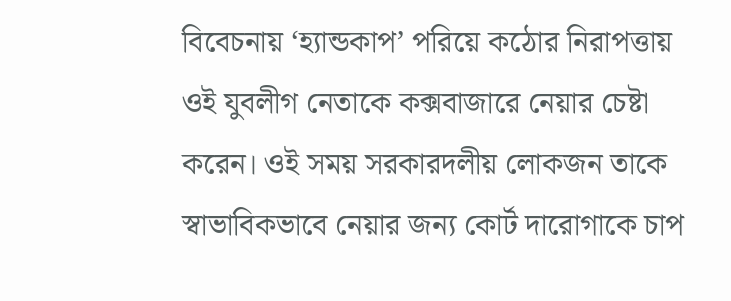বিবেচনায় ‘হ্যান্ডকাপ’ পরিয়ে কঠোর নিরাপত্তায় ওই যুবলীগ নেতাকে কক্সবাজারে নেয়ার চেষ্টা করেন। ওই সময় সরকারদলীয় লোকজন তাকে স্বাভাবিকভাবে নেয়ার জন্য কোর্ট দারোগাকে চাপ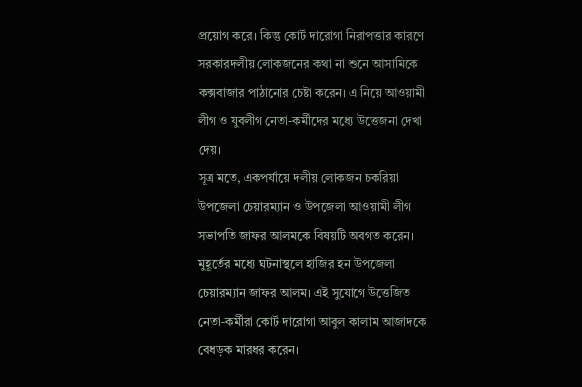প্রয়োগ করে। কিন্তু কোর্ট দারোগা নিরাপত্তার কারণে সরকারদলীয় লোকজনের কথা না শুনে আসামিকে কক্সবাজার পাঠানোর চেষ্টা করেন। এ নিয়ে আওয়ামী লীগ ও যুবলীগ নেতা-কর্মীদের মধ্যে উত্তেজনা দেখা দেয়।
সূত্র মতে, একপর্যায়ে দলীয় লোকজন চকরিয়া উপজেলা চেয়ারম্যান ও উপজেলা আওয়ামী লীগ সভাপতি জাফর আলমকে বিষয়টি অবগত করেন। মুহূর্তের মধ্যে ঘটনাস্থলে হাজির হন উপজেলা চেয়ারম্যান জাফর আলম। এই সুযোগে উত্তেজিত নেতা-কর্মীরা কোর্ট দারোগা আবুল কালাম আজাদকে বেধড়ক মারধর করেন।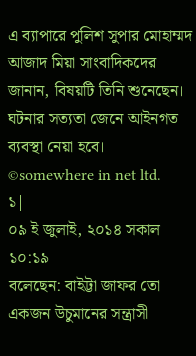এ ব্যাপারে পুলিশ সুপার মোহাম্মদ আজাদ মিয়া সাংবাদিকদের জানান, বিষয়টি তিনি শুনেছেন। ঘটনার সত্যতা জেনে আইনগত ব্যবস্থা নেয়া হবে।
©somewhere in net ltd.
১|
০৯ ই জুলাই, ২০১৪ সকাল ১০:১৯
বলেছেন: বাইট্টা জাফর তো একজন উচুমানের সন্ত্রাসী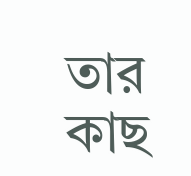তার কাছ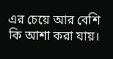এর চেয়ে আর বেশি কি আশা করা যায়।